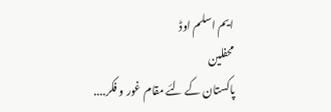ایم اسلم اوڈ
محفلین
پاکستان کے لئے مقام غور و فکر....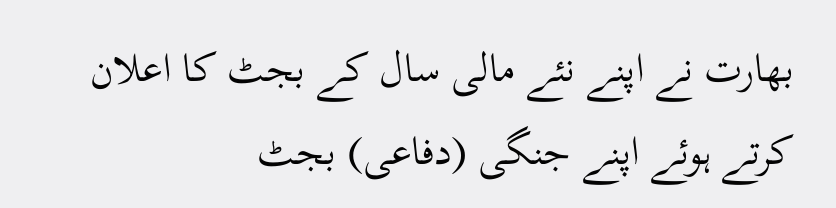بھارت نے اپنے نئے مالی سال کے بجٹ کا اعلان کرتے ہوئے اپنے جنگی (دفاعی) بجٹ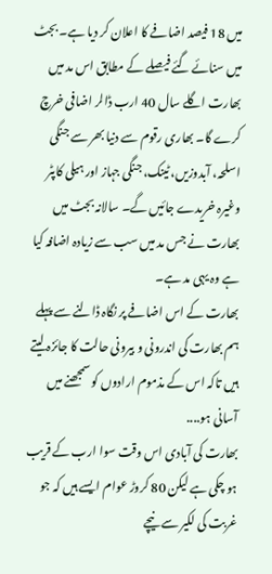میں 18 فیصد اضافے کا اعلان کر دیا ہے۔ بجٹ میں سنائے گئے فیصلے کے مطابق اس مد میں بھارت اگلے سال 40 ارب ڈالر اضافی خرچ کرے گا۔ بھاری رقوم سے دنیا بھر سے جنگی اسلحہ، آبدوزیں، ٹینک، جنگی جہاز اور ہیلی کاپٹر وغیرہ خریدے جائیں گے۔ سالانہ بجٹ میں بھارت نے جس مد میں سب سے زیادہ اضافہ کیا ہے وہ یہی مد ہے۔
بھارت کے اس اضافے پر نگاہ ڈالنے سے پہلے ہم بھارت کی اندرونی و بیرونی حالت کا جائزہ لیتے ہیں تاکہ اس کے مذموم ارادوں کو سمجھنے میں آسانی ہو....
بھارت کی آبادی اس وقت سوا ارب کے قریب ہو چکی ہے لیکن 80 کروڑ عوام ایسے ہیں کہ جو غربت کی لکیر سے نیچے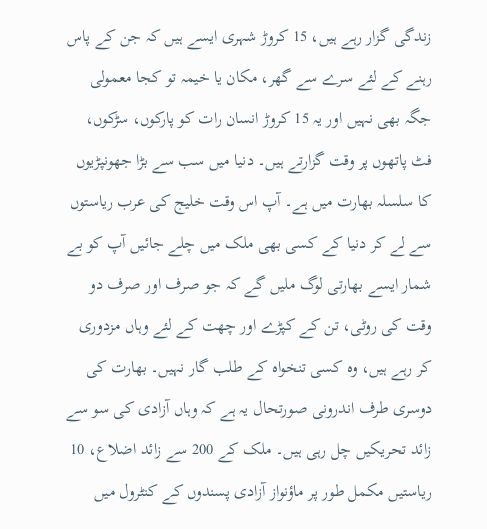زندگی گزار رہے ہیں، 15 کروڑ شہری ایسے ہیں کہ جن کے پاس رہنے کے لئے سرے سے گھر، مکان یا خیمہ تو کجا معمولی جگہ بھی نہیں اور یہ 15 کروڑ انسان رات کو پارکوں، سڑکوں، فٹ پاتھوں پر وقت گزارتے ہیں۔ دنیا میں سب سے بڑا جھونپڑیوں کا سلسلہ بھارت میں ہے۔ آپ اس وقت خلیج کی عرب ریاستوں سے لے کر دنیا کے کسی بھی ملک میں چلے جائیں آپ کو بے شمار ایسے بھارتی لوگ ملیں گے کہ جو صرف اور صرف دو وقت کی روٹی، تن کے کپڑے اور چھت کے لئے وہاں مزدوری کر رہے ہیں، وہ کسی تنخواہ کے طلب گار نہیں۔ بھارت کی دوسری طرف اندرونی صورتحال یہ ہے کہ وہاں آزادی کی سو سے زائد تحریکیں چل رہی ہیں۔ ملک کے 200 سے زائد اضلاع، 10 ریاستیں مکمل طور پر ماؤنواز آزادی پسندوں کے کنٹرول میں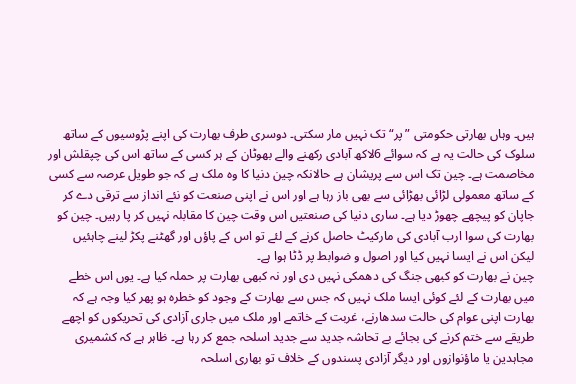ہیں۔ وہاں بھارتی حکومتی ”پر“ تک نہیں مار سکتی۔ دوسری طرف بھارت کی اپنے پڑوسیوں کے ساتھ سلوک کی حالت یہ ہے کہ سوائے 6لاکھ آبادی رکھنے والے بھوٹان کے ہر کسی کے ساتھ اس کی چپقلش اور مخاصمت ہے۔ چین تک اس سے پریشان ہے حالانکہ چین دنیا کا وہ ملک ہے کہ جو طویل عرصہ سے کسی کے ساتھ معمولی لڑائی بھڑائی سے بھی باز رہا ہے اور اس نے اپنی صنعت کو نئے انداز سے ترقی دے کر جاپان کو پیچھے چھوڑ دیا ہے۔ ساری دنیا کی صنعتیں اس وقت چین کا مقابلہ نہیں کر پا رہیں۔ چین کو بھارت کی سوا ارب آبادی کی مارکیٹ حاصل کرنے کے لئے تو اس کے پاؤں اور گھٹنے پکڑ لینے چاہئیں لیکن اس نے ایسا نہیں کیا اور اصول و ضوابط پر ڈٹا ہوا ہے۔
چین نے بھارت کو کبھی جنگ کی دھمکی نہیں دی اور نہ کبھی بھارت پر حملہ کیا ہے۔ یوں اس خطے میں بھارت کے لئے کوئی ایسا ملک نہیں کہ جس سے بھارت کے وجود کو خطرہ ہو پھر کیا وجہ ہے کہ بھارت اپنی عوام کی حالت سدھارنے، غربت کے خاتمے اور ملک میں جاری آزادی کی تحریکوں کو اچھے طریقے سے ختم کرنے کی بجائے بے تحاشہ جدید سے جدید اسلحہ جمع کر رہا ہے۔ ظاہر ہے کہ کشمیری مجاہدین یا ماؤنوازوں اور دیگر آزادی پسندوں کے خلاف تو بھاری اسلحہ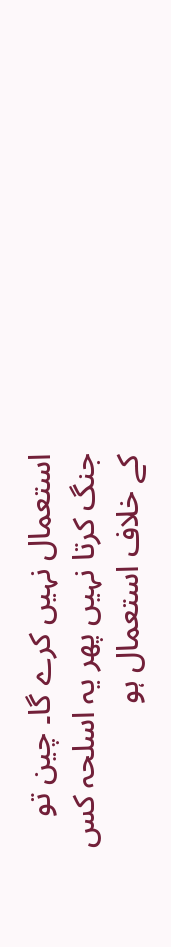استعمال نہیں کرے گا۔ چین تو جنگ کرتا نہیں پھر یہ اسلحہ کس کے خلاف استعمال ہو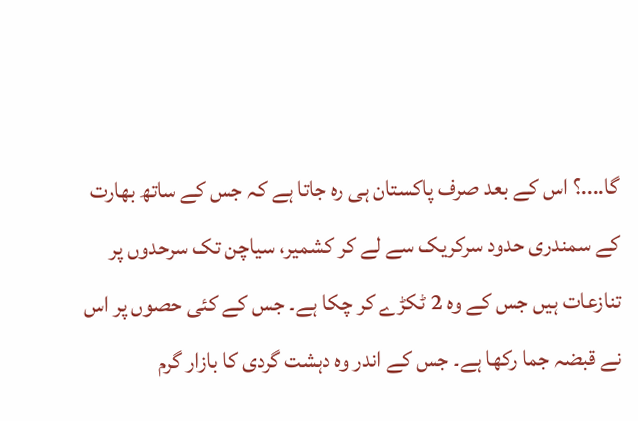گا....؟ اس کے بعد صرف پاکستان ہی رہ جاتا ہے کہ جس کے ساتھ بھارت کے سمندری حدود سرکریک سے لے کر کشمیر، سیاچن تک سرحدوں پر تنازعات ہیں جس کے وہ 2 ٹکڑے کر چکا ہے۔ جس کے کئی حصوں پر اس نے قبضہ جما رکھا ہے۔ جس کے اندر وہ دہشت گردی کا بازار گرم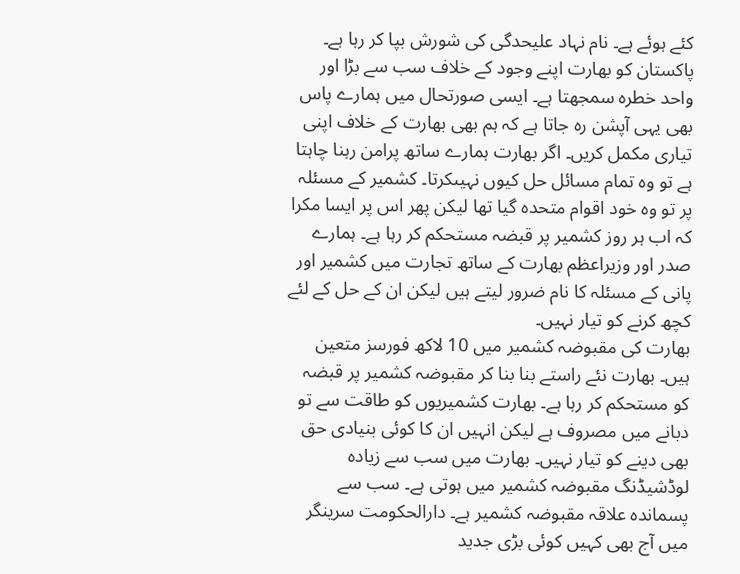کئے ہوئے ہے۔ نام نہاد علیحدگی کی شورش بپا کر رہا ہے۔ پاکستان کو بھارت اپنے وجود کے خلاف سب سے بڑا اور واحد خطرہ سمجھتا ہے۔ ایسی صورتحال میں ہمارے پاس بھی یہی آپشن رہ جاتا ہے کہ ہم بھی بھارت کے خلاف اپنی تیاری مکمل کریں۔ اگر بھارت ہمارے ساتھ پرامن رہنا چاہتا ہے تو وہ تمام مسائل حل کیوں نہیںکرتا۔ کشمیر کے مسئلہ پر تو وہ خود اقوام متحدہ گیا تھا لیکن پھر اس پر ایسا مکرا کہ اب ہر روز کشمیر پر قبضہ مستحکم کر رہا ہے۔ ہمارے صدر اور وزیراعظم بھارت کے ساتھ تجارت میں کشمیر اور پانی کے مسئلہ کا نام ضرور لیتے ہیں لیکن ان کے حل کے لئے کچھ کرنے کو تیار نہیں۔
بھارت کی مقبوضہ کشمیر میں 10 لاکھ فورسز متعین ہیں۔ بھارت نئے راستے بنا بنا کر مقبوضہ کشمیر پر قبضہ کو مستحکم کر رہا ہے۔ بھارت کشمیریوں کو طاقت سے تو دبانے میں مصروف ہے لیکن انہیں ان کا کوئی بنیادی حق بھی دینے کو تیار نہیں۔ بھارت میں سب سے زیادہ لوڈشیڈنگ مقبوضہ کشمیر میں ہوتی ہے۔ سب سے پسماندہ علاقہ مقبوضہ کشمیر ہے۔ دارالحکومت سرینگر میں آج بھی کہیں کوئی بڑی جدید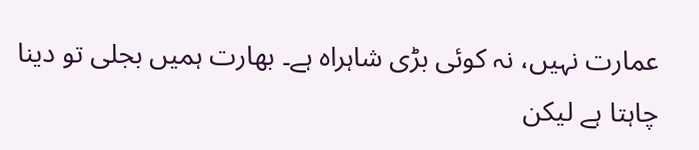عمارت نہیں، نہ کوئی بڑی شاہراہ ہے۔ بھارت ہمیں بجلی تو دینا چاہتا ہے لیکن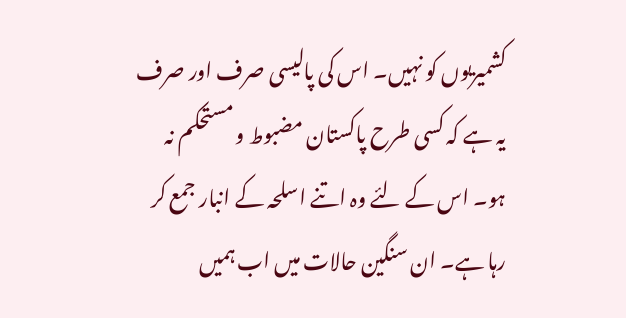کشمیریوں کو نہیں۔ اس کی پالیسی صرف اور صرف یہ ہے کہ کسی طرح پاکستان مضبوط و مستحکم نہ ہو۔ اس کے لئے وہ اتنے اسلحہ کے انبار جمع کر رہا ہے۔ ان سنگین حالات میں اب ہمیں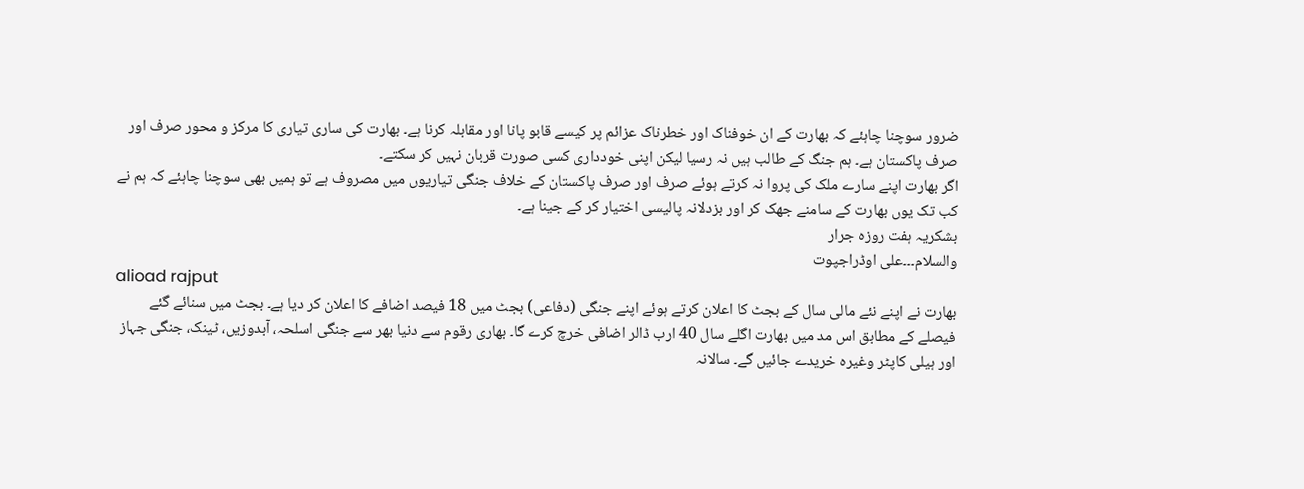ضرور سوچنا چاہئے کہ بھارت کے ان خوفناک اور خطرناک عزائم پر کیسے قابو پانا اور مقابلہ کرنا ہے۔ بھارت کی ساری تیاری کا مرکز و محور صرف اور صرف پاکستان ہے۔ ہم جنگ کے طالب ہیں نہ رسیا لیکن اپنی خودداری کسی صورت قربان نہیں کر سکتے۔
اگر بھارت اپنے سارے ملک کی پروا نہ کرتے ہوئے صرف اور صرف پاکستان کے خلاف جنگی تیاریوں میں مصروف ہے تو ہمیں بھی سوچنا چاہئے کہ ہم نے کب تک یوں بھارت کے سامنے جھک کر اور بزدلانہ پالیسی اختیار کر کے جینا ہے۔
بشکریہ ہفت روزہ جرار
والسلام۔۔۔علی اوڈراجپوت
alioad rajput
بھارت نے اپنے نئے مالی سال کے بجٹ کا اعلان کرتے ہوئے اپنے جنگی (دفاعی) بجٹ میں 18 فیصد اضافے کا اعلان کر دیا ہے۔ بجٹ میں سنائے گئے فیصلے کے مطابق اس مد میں بھارت اگلے سال 40 ارب ڈالر اضافی خرچ کرے گا۔ بھاری رقوم سے دنیا بھر سے جنگی اسلحہ، آبدوزیں، ٹینک، جنگی جہاز اور ہیلی کاپٹر وغیرہ خریدے جائیں گے۔ سالانہ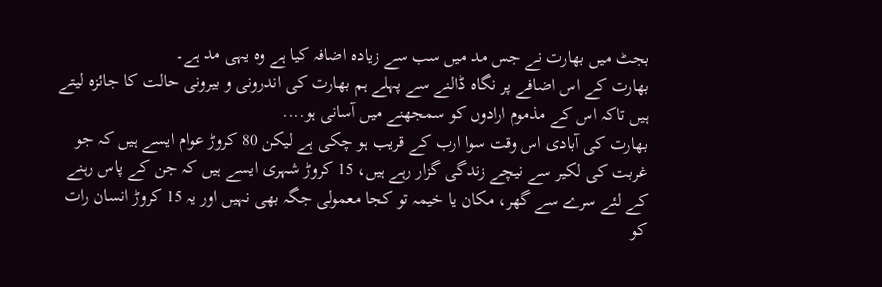بجٹ میں بھارت نے جس مد میں سب سے زیادہ اضافہ کیا ہے وہ یہی مد ہے۔
بھارت کے اس اضافے پر نگاہ ڈالنے سے پہلے ہم بھارت کی اندرونی و بیرونی حالت کا جائزہ لیتے ہیں تاکہ اس کے مذموم ارادوں کو سمجھنے میں آسانی ہو....
بھارت کی آبادی اس وقت سوا ارب کے قریب ہو چکی ہے لیکن 80 کروڑ عوام ایسے ہیں کہ جو غربت کی لکیر سے نیچے زندگی گزار رہے ہیں، 15 کروڑ شہری ایسے ہیں کہ جن کے پاس رہنے کے لئے سرے سے گھر، مکان یا خیمہ تو کجا معمولی جگہ بھی نہیں اور یہ 15 کروڑ انسان رات کو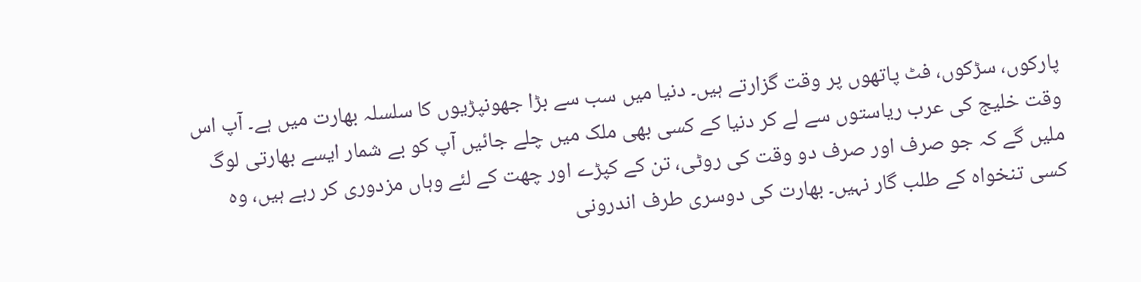پارکوں، سڑکوں، فٹ پاتھوں پر وقت گزارتے ہیں۔ دنیا میں سب سے بڑا جھونپڑیوں کا سلسلہ بھارت میں ہے۔ آپ اس وقت خلیج کی عرب ریاستوں سے لے کر دنیا کے کسی بھی ملک میں چلے جائیں آپ کو بے شمار ایسے بھارتی لوگ ملیں گے کہ جو صرف اور صرف دو وقت کی روٹی، تن کے کپڑے اور چھت کے لئے وہاں مزدوری کر رہے ہیں، وہ کسی تنخواہ کے طلب گار نہیں۔ بھارت کی دوسری طرف اندرونی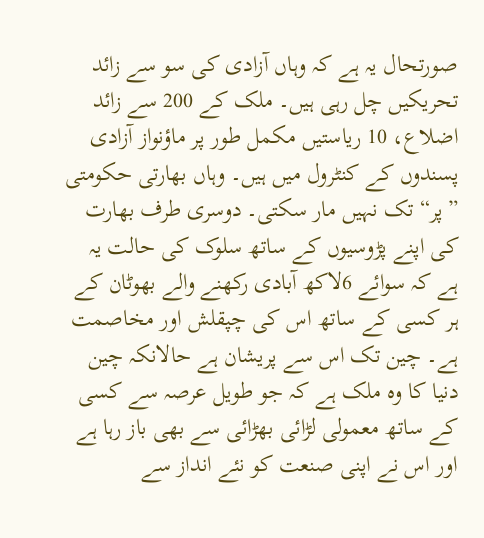صورتحال یہ ہے کہ وہاں آزادی کی سو سے زائد تحریکیں چل رہی ہیں۔ ملک کے 200 سے زائد اضلاع، 10 ریاستیں مکمل طور پر ماؤنواز آزادی پسندوں کے کنٹرول میں ہیں۔ وہاں بھارتی حکومتی ”پر“ تک نہیں مار سکتی۔ دوسری طرف بھارت کی اپنے پڑوسیوں کے ساتھ سلوک کی حالت یہ ہے کہ سوائے 6لاکھ آبادی رکھنے والے بھوٹان کے ہر کسی کے ساتھ اس کی چپقلش اور مخاصمت ہے۔ چین تک اس سے پریشان ہے حالانکہ چین دنیا کا وہ ملک ہے کہ جو طویل عرصہ سے کسی کے ساتھ معمولی لڑائی بھڑائی سے بھی باز رہا ہے اور اس نے اپنی صنعت کو نئے انداز سے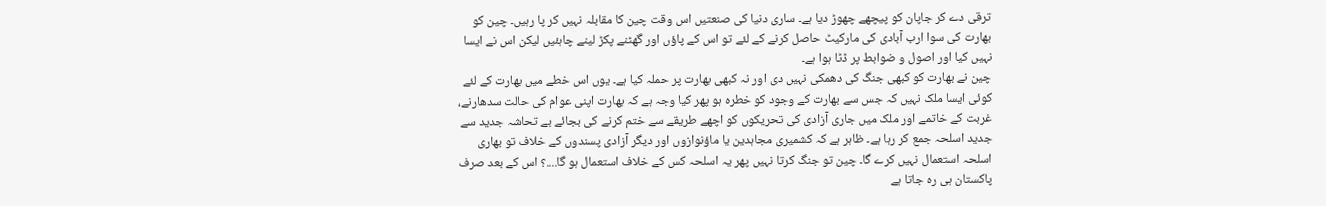ترقی دے کر جاپان کو پیچھے چھوڑ دیا ہے۔ ساری دنیا کی صنعتیں اس وقت چین کا مقابلہ نہیں کر پا رہیں۔ چین کو بھارت کی سوا ارب آبادی کی مارکیٹ حاصل کرنے کے لئے تو اس کے پاؤں اور گھٹنے پکڑ لینے چاہئیں لیکن اس نے ایسا نہیں کیا اور اصول و ضوابط پر ڈٹا ہوا ہے۔
چین نے بھارت کو کبھی جنگ کی دھمکی نہیں دی اور نہ کبھی بھارت پر حملہ کیا ہے۔ یوں اس خطے میں بھارت کے لئے کوئی ایسا ملک نہیں کہ جس سے بھارت کے وجود کو خطرہ ہو پھر کیا وجہ ہے کہ بھارت اپنی عوام کی حالت سدھارنے، غربت کے خاتمے اور ملک میں جاری آزادی کی تحریکوں کو اچھے طریقے سے ختم کرنے کی بجائے بے تحاشہ جدید سے جدید اسلحہ جمع کر رہا ہے۔ ظاہر ہے کہ کشمیری مجاہدین یا ماؤنوازوں اور دیگر آزادی پسندوں کے خلاف تو بھاری اسلحہ استعمال نہیں کرے گا۔ چین تو جنگ کرتا نہیں پھر یہ اسلحہ کس کے خلاف استعمال ہو گا....؟ اس کے بعد صرف پاکستان ہی رہ جاتا ہے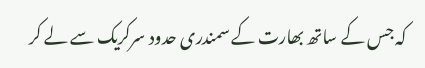کہ جس کے ساتھ بھارت کے سمندری حدود سرکریک سے لے کر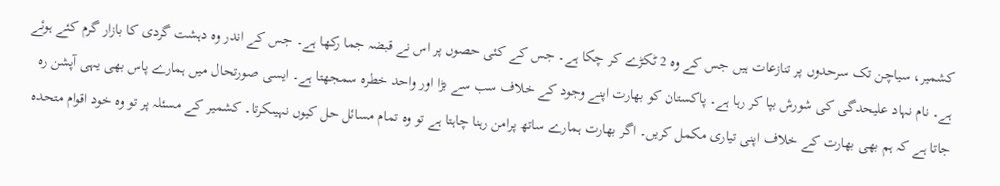کشمیر، سیاچن تک سرحدوں پر تنازعات ہیں جس کے وہ 2 ٹکڑے کر چکا ہے۔ جس کے کئی حصوں پر اس نے قبضہ جما رکھا ہے۔ جس کے اندر وہ دہشت گردی کا بازار گرم کئے ہوئے ہے۔ نام نہاد علیحدگی کی شورش بپا کر رہا ہے۔ پاکستان کو بھارت اپنے وجود کے خلاف سب سے بڑا اور واحد خطرہ سمجھتا ہے۔ ایسی صورتحال میں ہمارے پاس بھی یہی آپشن رہ جاتا ہے کہ ہم بھی بھارت کے خلاف اپنی تیاری مکمل کریں۔ اگر بھارت ہمارے ساتھ پرامن رہنا چاہتا ہے تو وہ تمام مسائل حل کیوں نہیںکرتا۔ کشمیر کے مسئلہ پر تو وہ خود اقوام متحدہ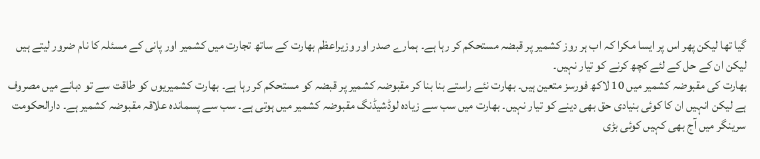گیا تھا لیکن پھر اس پر ایسا مکرا کہ اب ہر روز کشمیر پر قبضہ مستحکم کر رہا ہے۔ ہمارے صدر اور وزیراعظم بھارت کے ساتھ تجارت میں کشمیر اور پانی کے مسئلہ کا نام ضرور لیتے ہیں لیکن ان کے حل کے لئے کچھ کرنے کو تیار نہیں۔
بھارت کی مقبوضہ کشمیر میں 10 لاکھ فورسز متعین ہیں۔ بھارت نئے راستے بنا بنا کر مقبوضہ کشمیر پر قبضہ کو مستحکم کر رہا ہے۔ بھارت کشمیریوں کو طاقت سے تو دبانے میں مصروف ہے لیکن انہیں ان کا کوئی بنیادی حق بھی دینے کو تیار نہیں۔ بھارت میں سب سے زیادہ لوڈشیڈنگ مقبوضہ کشمیر میں ہوتی ہے۔ سب سے پسماندہ علاقہ مقبوضہ کشمیر ہے۔ دارالحکومت سرینگر میں آج بھی کہیں کوئی بڑی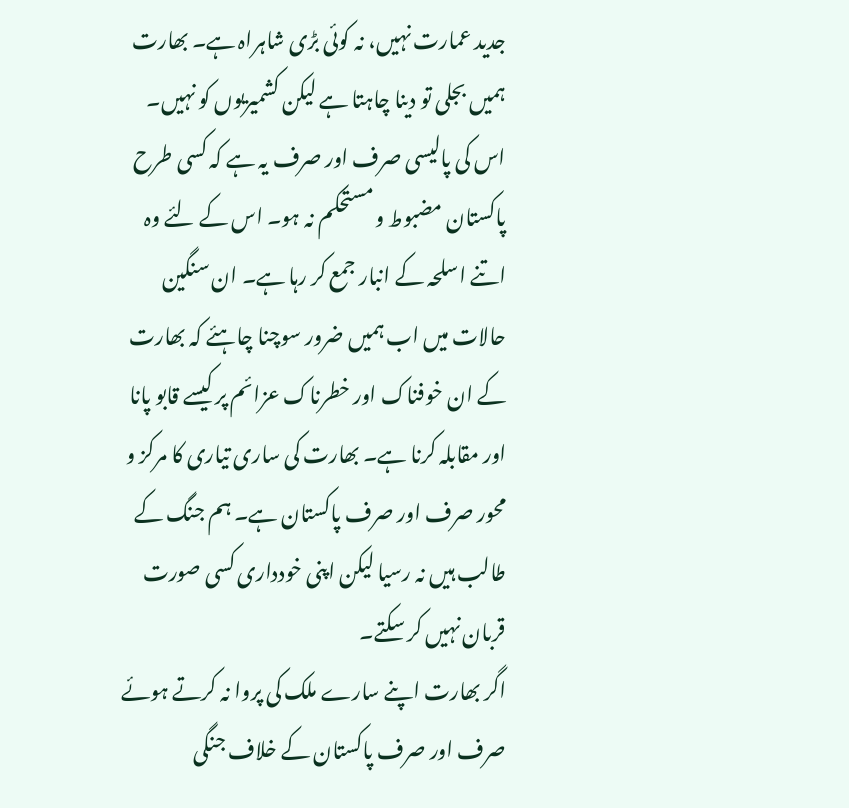جدید عمارت نہیں، نہ کوئی بڑی شاہراہ ہے۔ بھارت ہمیں بجلی تو دینا چاہتا ہے لیکن کشمیریوں کو نہیں۔ اس کی پالیسی صرف اور صرف یہ ہے کہ کسی طرح پاکستان مضبوط و مستحکم نہ ہو۔ اس کے لئے وہ اتنے اسلحہ کے انبار جمع کر رہا ہے۔ ان سنگین حالات میں اب ہمیں ضرور سوچنا چاہئے کہ بھارت کے ان خوفناک اور خطرناک عزائم پر کیسے قابو پانا اور مقابلہ کرنا ہے۔ بھارت کی ساری تیاری کا مرکز و محور صرف اور صرف پاکستان ہے۔ ہم جنگ کے طالب ہیں نہ رسیا لیکن اپنی خودداری کسی صورت قربان نہیں کر سکتے۔
اگر بھارت اپنے سارے ملک کی پروا نہ کرتے ہوئے صرف اور صرف پاکستان کے خلاف جنگی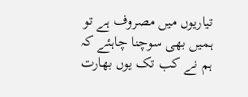تیاریوں میں مصروف ہے تو ہمیں بھی سوچنا چاہئے کہ ہم نے کب تک یوں بھارت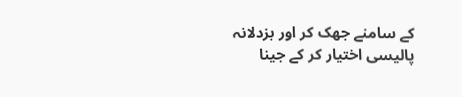کے سامنے جھک کر اور بزدلانہ پالیسی اختیار کر کے جینا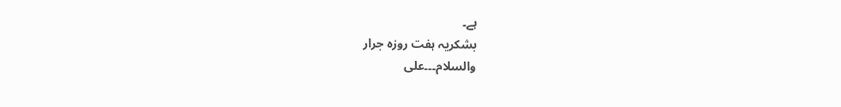ہے۔
بشکریہ ہفت روزہ جرار
والسلام۔۔۔علی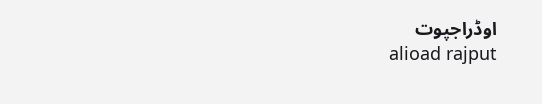اوڈراجپوت
alioad rajput